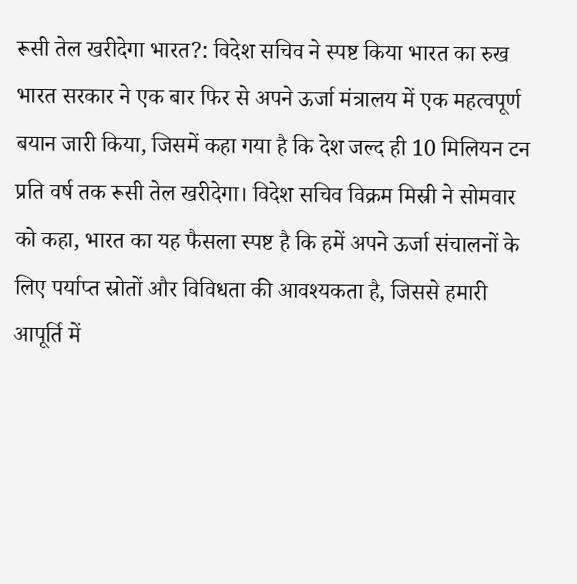रूसी तेल खरीदेगा भारत?: विदेश सचिव ने स्पष्ट किया भारत का रुख
भारत सरकार ने एक बार फिर से अपने ऊर्जा मंत्रालय में एक महत्वपूर्ण बयान जारी किया, जिसमें कहा गया है कि देश जल्द ही 10 मिलियन टन प्रति वर्ष तक रूसी तेल खरीदेगा। विदेश सचिव विक्रम मिस्री ने सोमवार को कहा, भारत का यह फैसला स्पष्ट है कि हमें अपने ऊर्जा संचालनों के लिए पर्याप्त स्रोतों और विविधता की आवश्यकता है, जिससे हमारी आपूर्ति में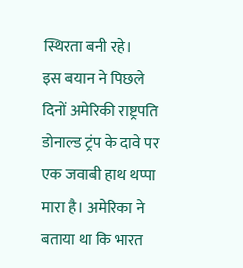स्थिरता बनी रहे।
इस बयान ने पिछले दिनों अमेरिकी राष्ट्रपति डोनाल्ड ट्रंप के दावे पर एक जवाबी हाथ थप्पा मारा है। अमेरिका ने बताया था कि भारत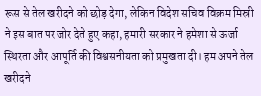रूस से तेल खरीदने को छोड़ देगा, लेकिन विदेश सचिव विक्रम मिस्री ने इस बात पर जोर देते हुए कहा, हमारी सरकार ने हमेशा से ऊर्जा स्थिरता और आपूर्ति की विश्वसनीयता को प्रमुखता दी। हम अपने तेल खरीदने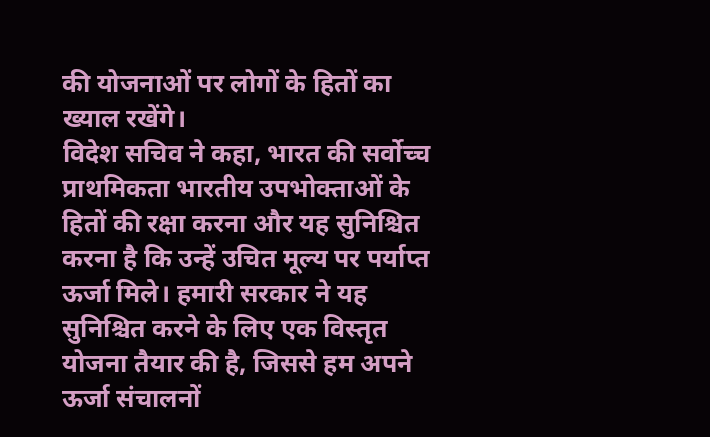की योजनाओं पर लोगों के हितों का ख्याल रखेंगे।
विदेश सचिव ने कहा, भारत की सर्वोच्च प्राथमिकता भारतीय उपभोक्ताओं के हितों की रक्षा करना और यह सुनिश्चित करना है कि उन्हें उचित मूल्य पर पर्याप्त ऊर्जा मिले। हमारी सरकार ने यह सुनिश्चित करने के लिए एक विस्तृत योजना तैयार की है, जिससे हम अपने ऊर्जा संचालनों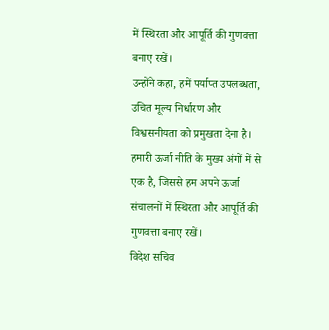में स्थिरता और आपूर्ति की गुणवत्ता बनाए रखें।
उन्होंने कहा, हमें पर्याप्त उपलब्धता, उचित मूल्य निर्धारण और विश्वसनीयता को प्रमुखता देना है। हमारी ऊर्जा नीति के मुख्य अंगों में से एक है, जिससे हम अपने ऊर्जा संचालनों में स्थिरता और आपूर्ति की गुणवत्ता बनाए रखें।
विदेश सचिव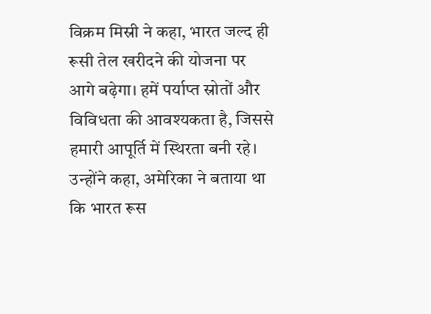विक्रम मिस्री ने कहा, भारत जल्द ही रूसी तेल खरीदने की योजना पर आगे बढ़ेगा। हमें पर्याप्त स्रोतों और विविधता की आवश्यकता है, जिससे हमारी आपूर्ति में स्थिरता बनी रहे।
उन्होंने कहा, अमेरिका ने बताया था कि भारत रूस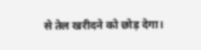से तेल खरीदने को छोड़ देगा।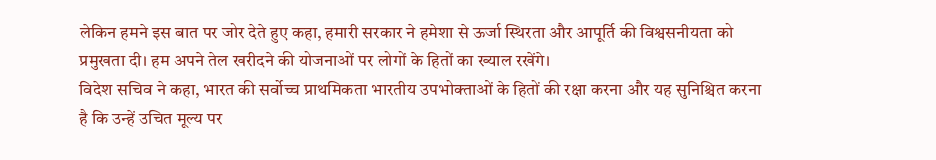लेकिन हमने इस बात पर जोर देते हुए कहा, हमारी सरकार ने हमेशा से ऊर्जा स्थिरता और आपूर्ति की विश्वसनीयता को प्रमुखता दी। हम अपने तेल खरीदने की योजनाओं पर लोगों के हितों का ख्याल रखेंगे।
विदेश सचिव ने कहा, भारत की सर्वोच्च प्राथमिकता भारतीय उपभोक्ताओं के हितों की रक्षा करना और यह सुनिश्चित करना है कि उन्हें उचित मूल्य पर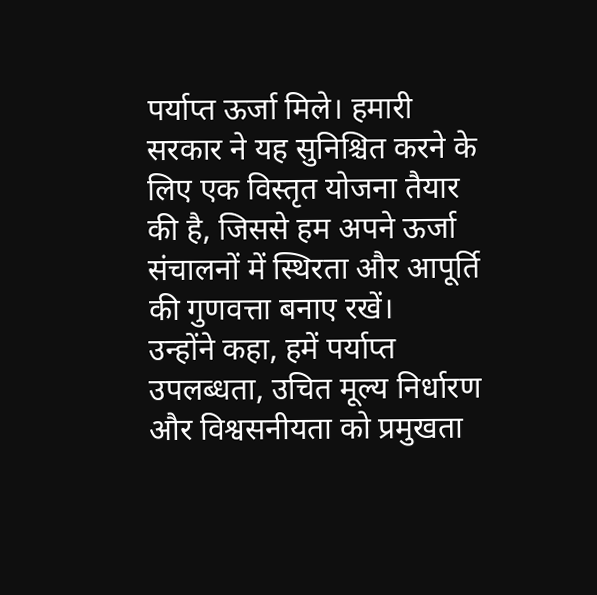पर्याप्त ऊर्जा मिले। हमारी सरकार ने यह सुनिश्चित करने के लिए एक विस्तृत योजना तैयार की है, जिससे हम अपने ऊर्जा संचालनों में स्थिरता और आपूर्ति की गुणवत्ता बनाए रखें।
उन्होंने कहा, हमें पर्याप्त उपलब्धता, उचित मूल्य निर्धारण और विश्वसनीयता को प्रमुखता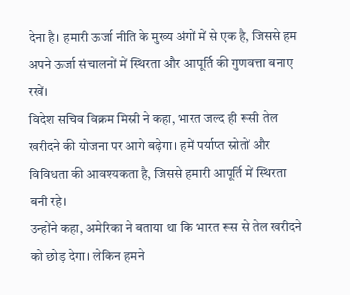देना है। हमारी ऊर्जा नीति के मुख्य अंगों में से एक है, जिससे हम अपने ऊर्जा संचालनों में स्थिरता और आपूर्ति की गुणवत्ता बनाए रखें।
विदेश सचिव विक्रम मिस्री ने कहा, भारत जल्द ही रूसी तेल खरीदने की योजना पर आगे बढ़ेगा। हमें पर्याप्त स्रोतों और विविधता की आवश्यकता है, जिससे हमारी आपूर्ति में स्थिरता बनी रहे।
उन्होंने कहा, अमेरिका ने बताया था कि भारत रूस से तेल खरीदने को छोड़ देगा। लेकिन हमने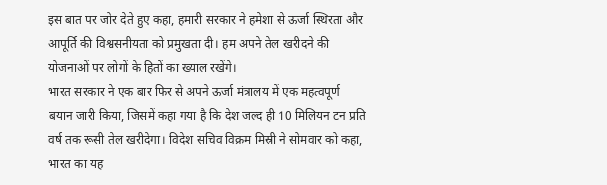इस बात पर जोर देते हुए कहा, हमारी सरकार ने हमेशा से ऊर्जा स्थिरता और आपूर्ति की विश्वसनीयता को प्रमुखता दी। हम अपने तेल खरीदने की योजनाओं पर लोगों के हितों का ख्याल रखेंगे।
भारत सरकार ने एक बार फिर से अपने ऊर्जा मंत्रालय में एक महत्वपूर्ण बयान जारी किया, जिसमें कहा गया है कि देश जल्द ही 10 मिलियन टन प्रति वर्ष तक रूसी तेल खरीदेगा। विदेश सचिव विक्रम मिस्री ने सोमवार को कहा, भारत का यह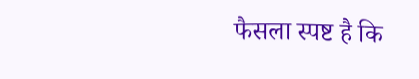फैसला स्पष्ट है कि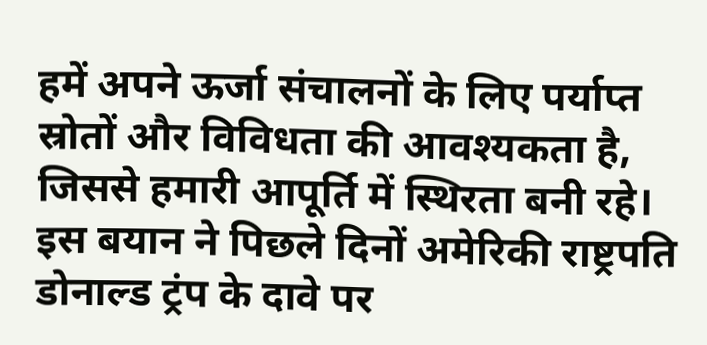हमें अपने ऊर्जा संचालनों के लिए पर्याप्त स्रोतों और विविधता की आवश्यकता है, जिससे हमारी आपूर्ति में स्थिरता बनी रहे।
इस बयान ने पिछले दिनों अमेरिकी राष्ट्रपति डोनाल्ड ट्रंप के दावे पर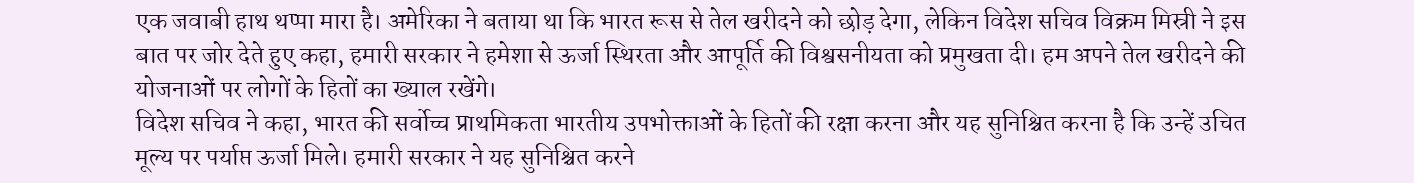एक जवाबी हाथ थप्पा मारा है। अमेरिका ने बताया था कि भारत रूस से तेल खरीदने को छोड़ देगा, लेकिन विदेश सचिव विक्रम मिस्री ने इस बात पर जोर देते हुए कहा, हमारी सरकार ने हमेशा से ऊर्जा स्थिरता और आपूर्ति की विश्वसनीयता को प्रमुखता दी। हम अपने तेल खरीदने की योजनाओं पर लोगों के हितों का ख्याल रखेंगे।
विदेश सचिव ने कहा, भारत की सर्वोच्च प्राथमिकता भारतीय उपभोक्ताओं के हितों की रक्षा करना और यह सुनिश्चित करना है कि उन्हें उचित मूल्य पर पर्याप्त ऊर्जा मिले। हमारी सरकार ने यह सुनिश्चित करने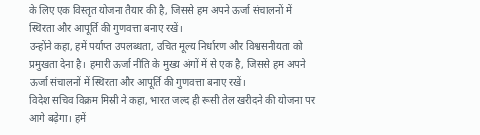के लिए एक विस्तृत योजना तैयार की है, जिससे हम अपने ऊर्जा संचालनों में स्थिरता और आपूर्ति की गुणवत्ता बनाए रखें।
उन्होंने कहा, हमें पर्याप्त उपलब्धता, उचित मूल्य निर्धारण और विश्वसनीयता को प्रमुखता देना है। हमारी ऊर्जा नीति के मुख्य अंगों में से एक है, जिससे हम अपने ऊर्जा संचालनों में स्थिरता और आपूर्ति की गुणवत्ता बनाए रखें।
विदेश सचिव विक्रम मिस्री ने कहा, भारत जल्द ही रूसी तेल खरीदने की योजना पर आगे बढ़ेगा। हमें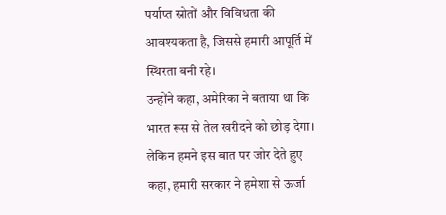पर्याप्त स्रोतों और विविधता की आवश्यकता है, जिससे हमारी आपूर्ति में स्थिरता बनी रहे।
उन्होंने कहा, अमेरिका ने बताया था कि भारत रूस से तेल खरीदने को छोड़ देगा। लेकिन हमने इस बात पर जोर देते हुए कहा, हमारी सरकार ने हमेशा से ऊर्जा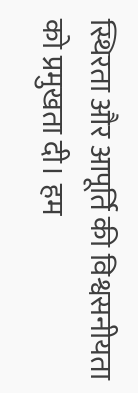स्थिरता और आपूर्ति की विश्वसनीयता को प्रमुखता दी। हम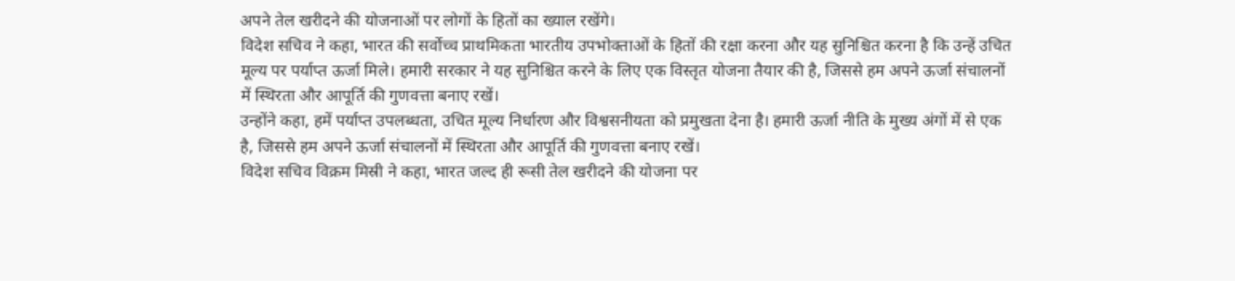अपने तेल खरीदने की योजनाओं पर लोगों के हितों का ख्याल रखेंगे।
विदेश सचिव ने कहा, भारत की सर्वोच्च प्राथमिकता भारतीय उपभोक्ताओं के हितों की रक्षा करना और यह सुनिश्चित करना है कि उन्हें उचित मूल्य पर पर्याप्त ऊर्जा मिले। हमारी सरकार ने यह सुनिश्चित करने के लिए एक विस्तृत योजना तैयार की है, जिससे हम अपने ऊर्जा संचालनों में स्थिरता और आपूर्ति की गुणवत्ता बनाए रखें।
उन्होंने कहा, हमें पर्याप्त उपलब्धता, उचित मूल्य निर्धारण और विश्वसनीयता को प्रमुखता देना है। हमारी ऊर्जा नीति के मुख्य अंगों में से एक है, जिससे हम अपने ऊर्जा संचालनों में स्थिरता और आपूर्ति की गुणवत्ता बनाए रखें।
विदेश सचिव विक्रम मिस्री ने कहा, भारत जल्द ही रूसी तेल खरीदने की योजना पर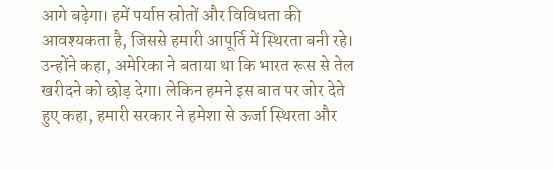आगे बढ़ेगा। हमें पर्याप्त स्रोतों और विविधता की आवश्यकता है, जिससे हमारी आपूर्ति में स्थिरता बनी रहे।
उन्होंने कहा, अमेरिका ने बताया था कि भारत रूस से तेल खरीदने को छोड़ देगा। लेकिन हमने इस बात पर जोर देते हुए कहा, हमारी सरकार ने हमेशा से ऊर्जा स्थिरता और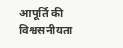आपूर्ति की विश्वसनीयता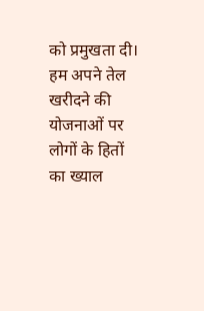को प्रमुखता दी। हम अपने तेल खरीदने की योजनाओं पर लोगों के हितों का ख्याल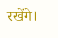रखेंगे।